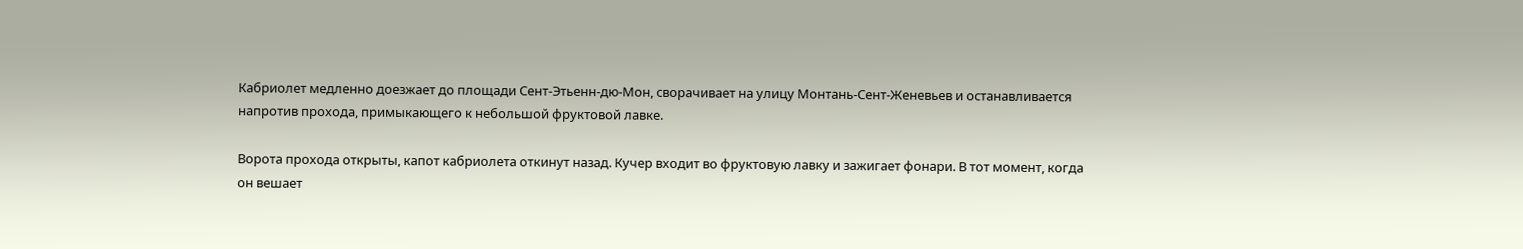Кабриолет медленно доезжает до площади Сент-Этьенн-дю-Мон, сворачивает на улицу Монтань-Сент-Женевьев и останавливается напротив прохода, примыкающего к небольшой фруктовой лавке.

Ворота прохода открыты, капот кабриолета откинут назад. Кучер входит во фруктовую лавку и зажигает фонари. В тот момент, когда он вешает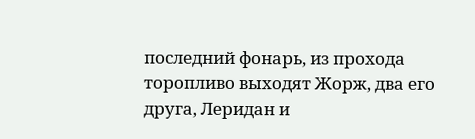последний фонарь, из прохода торопливо выходят Жорж, два его друга, Леридан и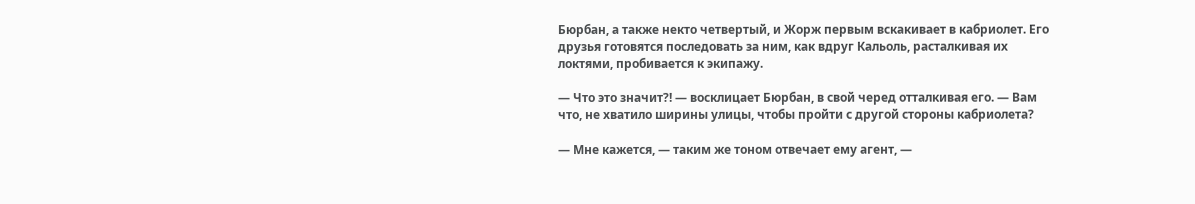Бюрбан, а также некто четвертый, и Жорж первым вскакивает в кабриолет. Его друзья готовятся последовать за ним, как вдруг Кальоль, расталкивая их локтями, пробивается к экипажу.

— Что это значит?! — восклицает Бюрбан, в свой черед отталкивая его. — Вам что, не хватило ширины улицы, чтобы пройти с другой стороны кабриолета?

— Мне кажется, — таким же тоном отвечает ему агент, —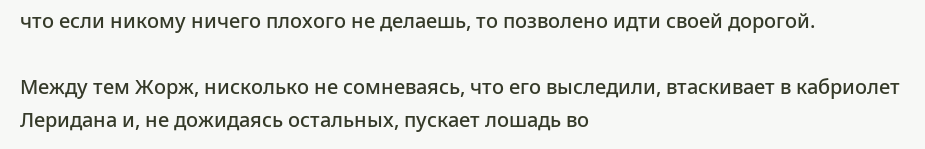что если никому ничего плохого не делаешь, то позволено идти своей дорогой.

Между тем Жорж, нисколько не сомневаясь, что его выследили, втаскивает в кабриолет Леридана и, не дожидаясь остальных, пускает лошадь во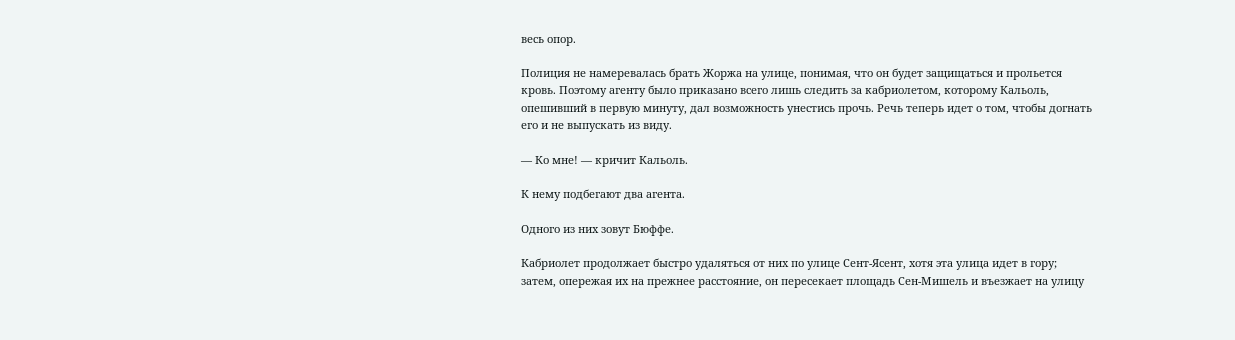весь опор.

Полиция не намеревалась брать Жоржа на улице, понимая, что он будет защищаться и прольется кровь. Поэтому агенту было приказано всего лишь следить за кабриолетом, которому Кальоль, опешивший в первую минуту, дал возможность унестись прочь. Речь теперь идет о том, чтобы догнать его и не выпускать из виду.

— Ко мне! — кричит Кальоль.

К нему подбегают два агента.

Одного из них зовут Бюффе.

Кабриолет продолжает быстро удаляться от них по улице Сент-Ясент, хотя эта улица идет в гору; затем, опережая их на прежнее расстояние, он пересекает площадь Сен-Мишель и въезжает на улицу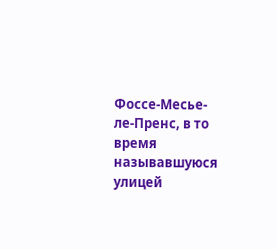Фоссе-Месье-ле-Пренс, в то время называвшуюся улицей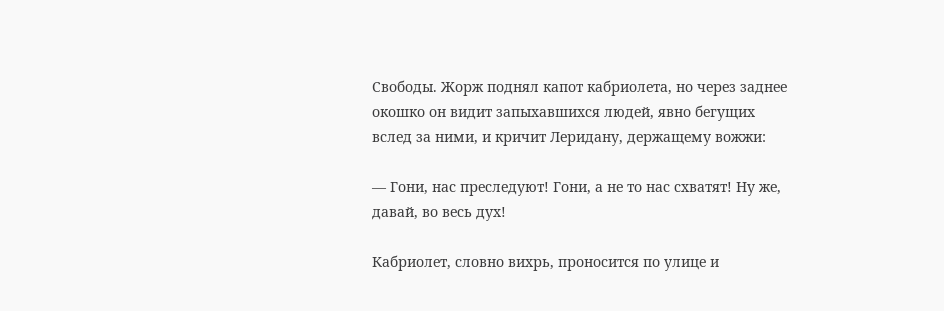Свободы. Жорж поднял капот кабриолета, но через заднее окошко он видит запыхавшихся людей, явно бегущих вслед за ними, и кричит Леридану, держащему вожжи:

— Гони, нас преследуют! Гони, а не то нас схватят! Ну же, давай, во весь дух!

Кабриолет, словно вихрь, проносится по улице и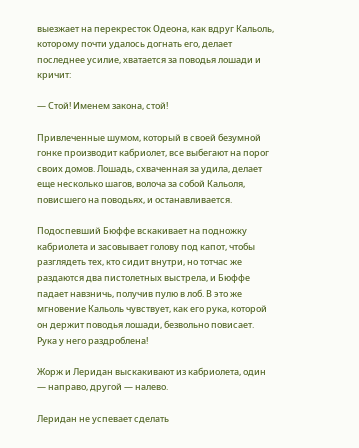выезжает на перекресток Одеона, как вдруг Кальоль, которому почти удалось догнать его, делает последнее усилие, хватается за поводья лошади и кричит:

— Стой! Именем закона, стой!

Привлеченные шумом, который в своей безумной гонке производит кабриолет, все выбегают на порог своих домов. Лошадь, схваченная за удила, делает еще несколько шагов, волоча за собой Кальоля, повисшего на поводьях, и останавливается.

Подоспевший Бюффе вскакивает на подножку кабриолета и засовывает голову под капот, чтобы разглядеть тех, кто сидит внутри, но тотчас же раздаются два пистолетных выстрела, и Бюффе падает навзничь, получив пулю в лоб. В это же мгновение Кальоль чувствует, как его рука, которой он держит поводья лошади, безвольно повисает. Рука у него раздроблена!

Жорж и Леридан выскакивают из кабриолета, один — направо, другой — налево.

Леридан не успевает сделать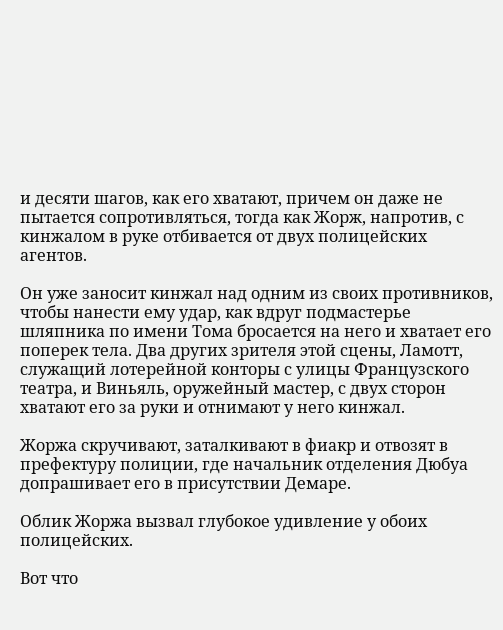и десяти шагов, как его хватают, причем он даже не пытается сопротивляться, тогда как Жорж, напротив, с кинжалом в руке отбивается от двух полицейских агентов.

Он уже заносит кинжал над одним из своих противников, чтобы нанести ему удар, как вдруг подмастерье шляпника по имени Тома бросается на него и хватает его поперек тела. Два других зрителя этой сцены, Ламотт, служащий лотерейной конторы с улицы Французского театра, и Виньяль, оружейный мастер, с двух сторон хватают его за руки и отнимают у него кинжал.

Жоржа скручивают, заталкивают в фиакр и отвозят в префектуру полиции, где начальник отделения Дюбуа допрашивает его в присутствии Демаре.

Облик Жоржа вызвал глубокое удивление у обоих полицейских.

Вот что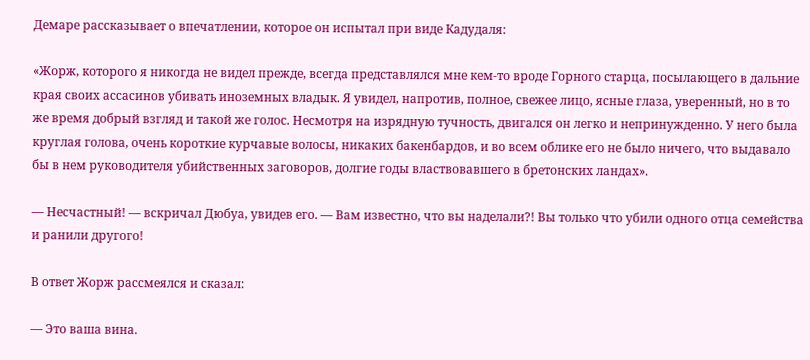Демаре рассказывает о впечатлении, которое он испытал при виде Кадудаля:

«Жорж, которого я никогда не видел прежде, всегда представлялся мне кем-то вроде Горного старца, посылающего в дальние края своих ассасинов убивать иноземных владык. Я увидел, напротив, полное, свежее лицо, ясные глаза, уверенный, но в то же время добрый взгляд и такой же голос. Несмотря на изрядную тучность, двигался он легко и непринужденно. У него была круглая голова, очень короткие курчавые волосы, никаких бакенбардов, и во всем облике его не было ничего, что выдавало бы в нем руководителя убийственных заговоров, долгие годы властвовавшего в бретонских ландах».

— Несчастный! — вскричал Дюбуа, увидев его. — Вам известно, что вы наделали?! Вы только что убили одного отца семейства и ранили другого!

В ответ Жорж рассмеялся и сказал:

— Это ваша вина.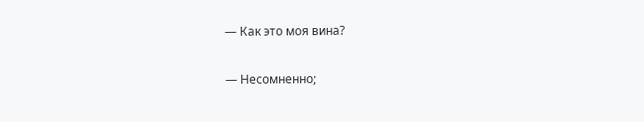— Как это моя вина?

— Несомненно;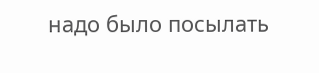надо было посылать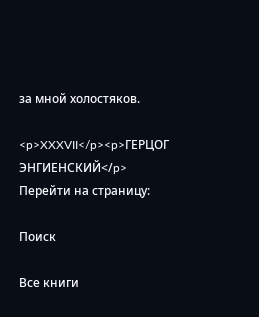за мной холостяков.

<p>XXXVII</p><p>ГЕРЦОГ ЭНГИЕНСКИЙ</p>
Перейти на страницу:

Поиск

Все книги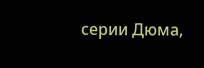серии Дюма,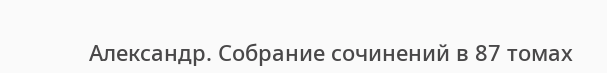Александр. Собрание сочинений в 87 томах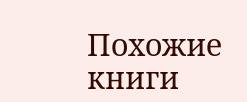Похожие книги